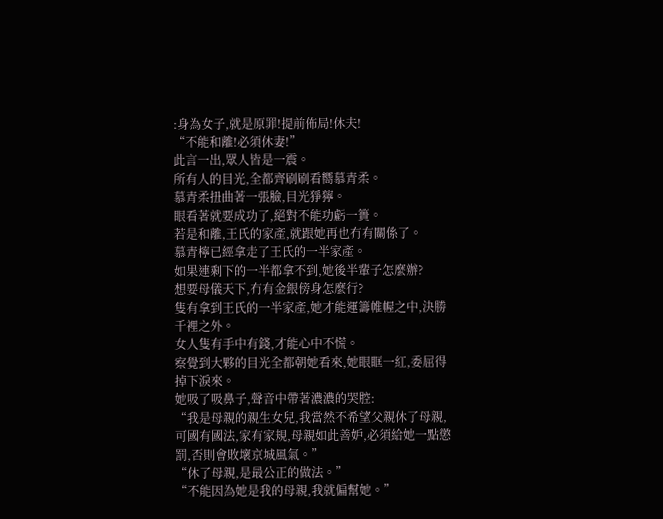:身為女子,就是原罪!提前佈局!休夫!
“不能和離!必須休妻!”
此言一出,眾人皆是一震。
所有人的目光,全都齊刷刷看嚮慕青柔。
慕青柔扭曲著一張臉,目光猙獰。
眼看著就要成功了,絕對不能功虧一簣。
若是和離,王氏的家產,就跟她再也冇有關係了。
慕青檸已經拿走了王氏的一半家產。
如果連剩下的一半都拿不到,她後半輩子怎麼辦?
想要母儀天下,冇有金銀傍身怎麼行?
隻有拿到王氏的一半家產,她才能運籌帷幄之中,決勝千裡之外。
女人隻有手中有錢,才能心中不慌。
察覺到大夥的目光全都朝她看來,她眼眶一紅,委屈得掉下淚來。
她吸了吸鼻子,聲音中帶著濃濃的哭腔:
“我是母親的親生女兒,我當然不希望父親休了母親,可國有國法,家有家規,母親如此善妒,必須給她一點懲罰,否則會敗壞京城風氣。”
“休了母親,是最公正的做法。”
“不能因為她是我的母親,我就偏幫她。”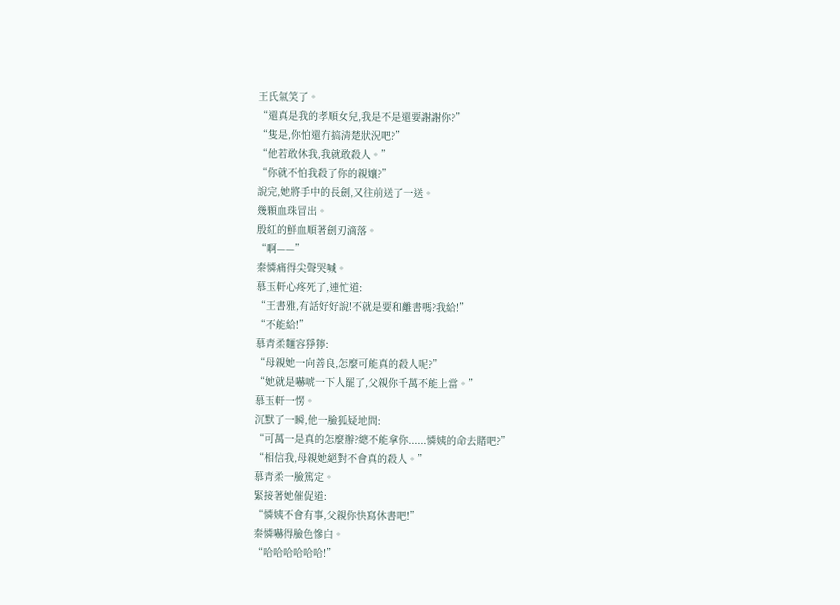王氏氣笑了。
“還真是我的孝順女兒,我是不是還要謝謝你?”
“隻是,你怕還冇搞清楚狀況吧?”
“他若敢休我,我就敢殺人。”
“你就不怕我殺了你的親孃?”
說完,她將手中的長劍,又往前送了一送。
幾顆血珠冒出。
殷紅的鮮血順著劍刃滴落。
“啊——”
秦憐痛得尖聲哭喊。
慕玉軒心疼死了,連忙道:
“王書雅,有話好好說!不就是要和離書嗎?我給!”
“不能給!”
慕青柔麵容猙獰:
“母親她一向善良,怎麼可能真的殺人呢?”
“她就是嚇唬一下人罷了,父親你千萬不能上當。”
慕玉軒一愣。
沉默了一瞬,他一臉狐疑地問:
“可萬一是真的怎麼辦?總不能拿你......憐姨的命去賭吧?”
“相信我,母親她絕對不會真的殺人。”
慕青柔一臉篤定。
緊接著她催促道:
“憐姨不會有事,父親你快寫休書吧!”
秦憐嚇得臉色慘白。
“哈哈哈哈哈哈!”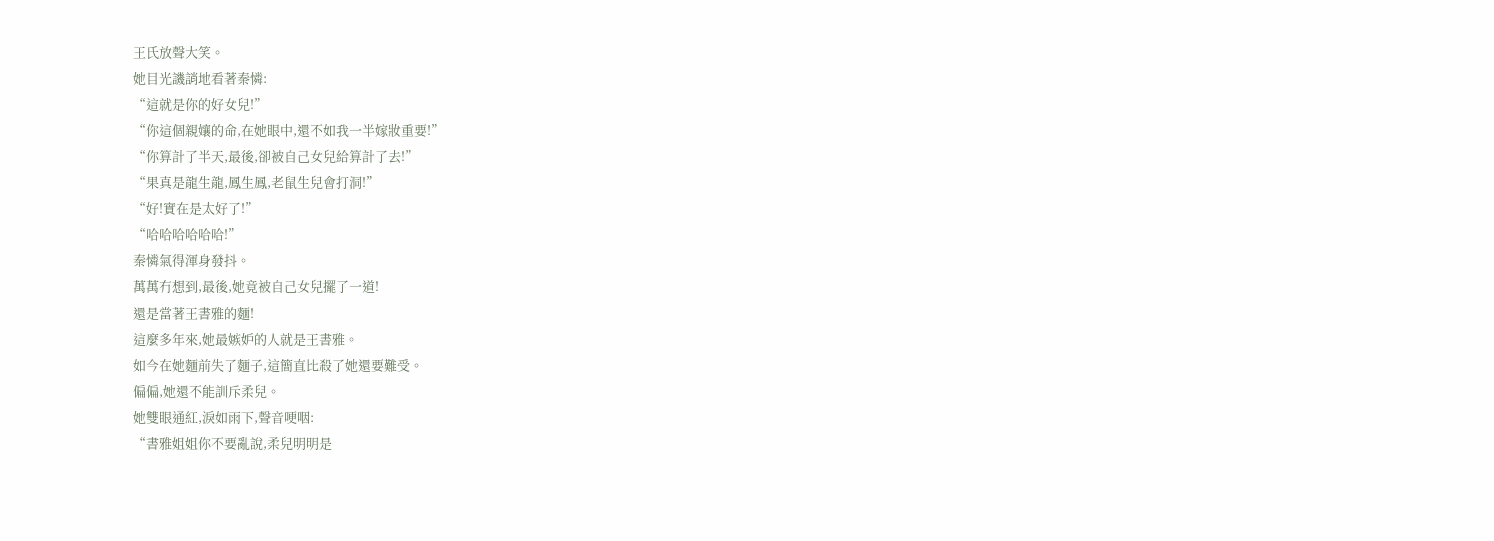王氏放聲大笑。
她目光譏誚地看著秦憐:
“這就是你的好女兒!”
“你這個親孃的命,在她眼中,還不如我一半嫁妝重要!”
“你算計了半天,最後,卻被自己女兒給算計了去!”
“果真是龍生龍,鳳生鳳,老鼠生兒會打洞!”
“好!實在是太好了!”
“哈哈哈哈哈哈!”
秦憐氣得渾身發抖。
萬萬冇想到,最後,她竟被自己女兒擺了一道!
還是當著王書雅的麵!
這麼多年來,她最嫉妒的人就是王書雅。
如今在她麵前失了麵子,這簡直比殺了她還要難受。
偏偏,她還不能訓斥柔兒。
她雙眼通紅,淚如雨下,聲音哽咽:
“書雅姐姐你不要亂說,柔兒明明是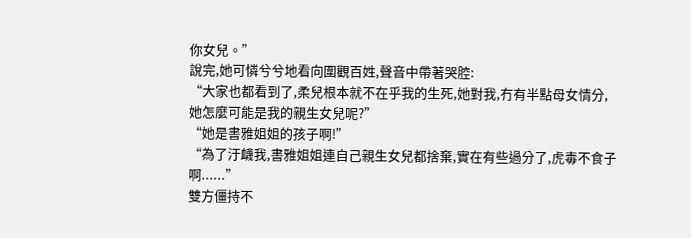你女兒。”
說完,她可憐兮兮地看向圍觀百姓,聲音中帶著哭腔:
“大家也都看到了,柔兒根本就不在乎我的生死,她對我,冇有半點母女情分,她怎麼可能是我的親生女兒呢?”
“她是書雅姐姐的孩子啊!”
“為了汙衊我,書雅姐姐連自己親生女兒都捨棄,實在有些過分了,虎毒不食子啊......”
雙方僵持不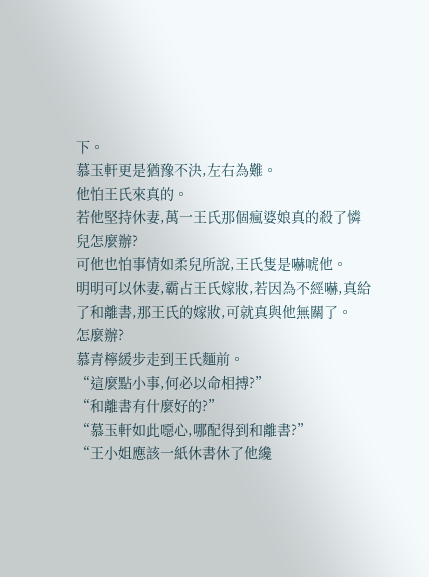下。
慕玉軒更是猶豫不決,左右為難。
他怕王氏來真的。
若他堅持休妻,萬一王氏那個瘋婆娘真的殺了憐兒怎麼辦?
可他也怕事情如柔兒所說,王氏隻是嚇唬他。
明明可以休妻,霸占王氏嫁妝,若因為不經嚇,真給了和離書,那王氏的嫁妝,可就真與他無關了。
怎麼辦?
慕青檸緩步走到王氏麵前。
“這麼點小事,何必以命相搏?”
“和離書有什麼好的?”
“慕玉軒如此噁心,哪配得到和離書?”
“王小姐應該一紙休書休了他纔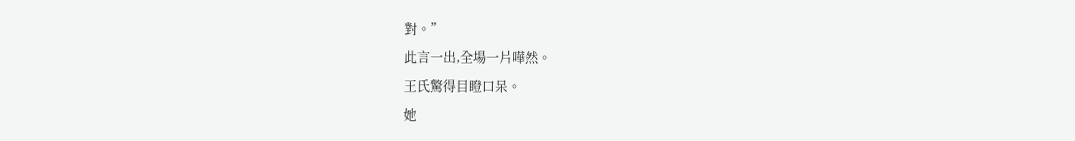對。”
此言一出,全場一片嘩然。
王氏驚得目瞪口呆。
她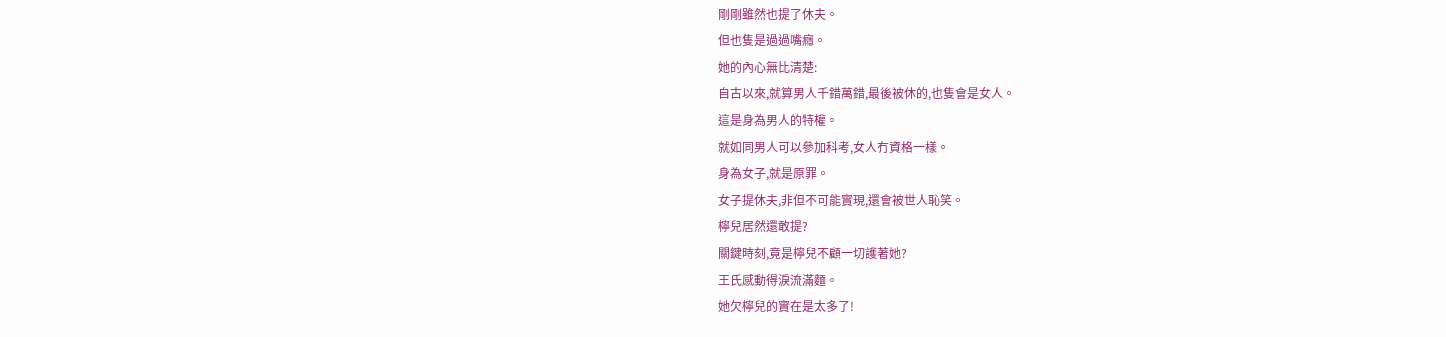剛剛雖然也提了休夫。
但也隻是過過嘴癮。
她的內心無比清楚:
自古以來,就算男人千錯萬錯,最後被休的,也隻會是女人。
這是身為男人的特權。
就如同男人可以參加科考,女人冇資格一樣。
身為女子,就是原罪。
女子提休夫,非但不可能實現,還會被世人恥笑。
檸兒居然還敢提?
關鍵時刻,竟是檸兒不顧一切護著她?
王氏感動得淚流滿麵。
她欠檸兒的實在是太多了!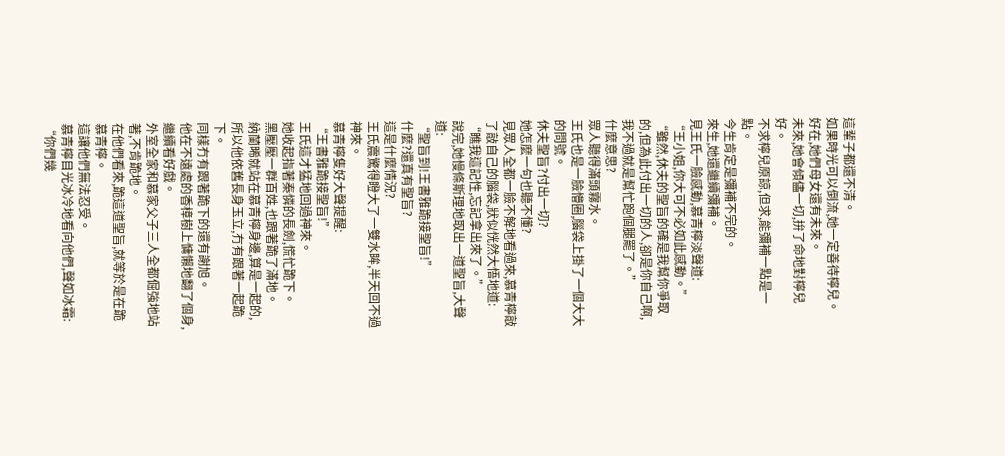這輩子都還不清。
如果時光可以倒流,她一定善待檸兒。
好在,她們母女還有未來。
未來,她會傾儘一切,拚了命地對檸兒好。
不求檸兒原諒,但求,能彌補一點是一點。
今生肯定是彌補不完的。
來生,她還繼續彌補。
見王氏一臉感動,慕青檸淡聲道:
“王小姐,你大可不必如此感動。”
“雖然,休夫的聖旨的確是我幫你爭取的,但為此付出一切的人,卻是你自己啊,我不過就是幫忙跑個腿罷了。”
什麼意思?
眾人聽得滿頭霧水。
王氏也是一臉懵圈,腦袋上掛了一個大大的問號。
休夫聖旨?付出一切?
她怎麼一句也聽不懂?
見眾人全都一臉不解地看過來,慕青檸敲了敲自己的腦袋,狀似恍然大悟地道:
“瞧我這記性,忘記拿出來了。”
說完,她慢條斯理地取出一道聖旨,大聲道:
“聖旨到!王書雅跪接聖旨!”
什麼?還真有聖旨?
這是什麼情況?
王氏震驚得瞪大了一雙水眸,半天回不過神來。
慕青檸隻好大聲提醒:
“王書雅跪接聖旨!”
王氏這才猛地回過神來。
她收起指著秦憐的長劍,慌忙跪下。
黑壓壓一群百姓,也跟著跪了滿地。
納蘭晞就站在慕青檸身邊,算是一起的,所以他依舊長身玉立,冇有跟著一起跪下。
同樣冇有跟著跪下的還有謝旭。
他在不遠處的香樟樹上慵懶地翻了個身,繼續看好戲。
外室全家和慕家父子三人全都倔強地站著,不肯跪地。
在他們看來,跪這道聖旨,就等於是在跪慕青檸。
這讓他們無法忍受。
慕青檸目光冰冷地看向他們,聲如冰霜:
“你們幾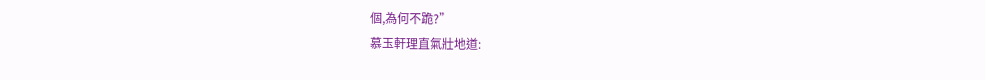個,為何不跪?”
慕玉軒理直氣壯地道: